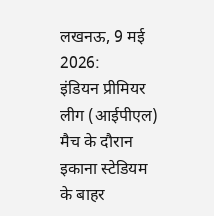लखनऊ, 9 मई 2026:
इंडियन प्रीमियर लीग (आईपीएल) मैच के दौरान इकाना स्टेडियम के बाहर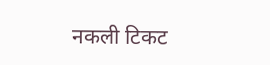नकली टिकट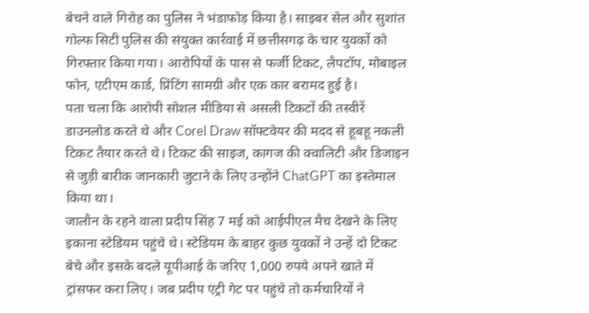बेचने वाले गिरोह का पुलिस ने भंडाफोड़ किया है। साइबर सेल और सुशांत गोल्फ सिटी पुलिस की संयुक्त कार्रवाई में छत्तीसगढ़ के चार युवकों को गिरफ्तार किया गया। आरोपियों के पास से फर्जी टिकट, लैपटॉप, मोबाइल फोन, एटीएम कार्ड, प्रिंटिंग सामग्री और एक कार बरामद हुई है।
पता चला कि आरोपी सोशल मीडिया से असली टिकटों की तस्वीरें डाउनलोड करते थे और Corel Draw सॉफ्टवेयर की मदद से हूबहू नकली टिकट तैयार करते थे। टिकट की साइज, कागज की क्वालिटी और डिजाइन से जुड़ी बारीक जानकारी जुटाने के लिए उन्होंने ChatGPT का इस्तेमाल किया था।
जालौन के रहने वाला प्रदीप सिंह 7 मई को आईपीएल मैच देखने के लिए इकाना स्टेडियम पहुंचे थे। स्टेडियम के बाहर कुछ युवकों ने उन्हें दो टिकट बेचे और इसके बदले यूपीआई के जरिए 1,000 रुपये अपने खाते में ट्रांसफर करा लिए। जब प्रदीप एंट्री गेट पर पहुंचे तो कर्मचारियों ने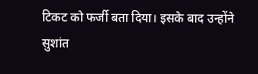टिकट को फर्जी बता दिया। इसके बाद उन्होंने सुशांत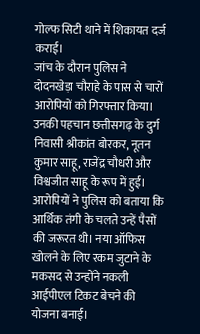गोल्फ सिटी थाने में शिकायत दर्ज कराई।
जांच के दौरान पुलिस ने दोदनखेड़ा चौराहे के पास से चारों आरोपियों को गिरफ्तार किया। उनकी पहचान छत्तीसगढ़ के दुर्ग निवासी श्रीकांत बोरकर, नूतन कुमार साहू, राजेंद्र चौधरी और विश्वजीत साहू के रूप में हुई। आरोपियों ने पुलिस को बताया कि आर्थिक तंगी के चलते उन्हें पैसों की जरूरत थी। नया ऑफिस खोलने के लिए रकम जुटाने के मकसद से उन्होंने नकली आईपीएल टिकट बेचने की योजना बनाई।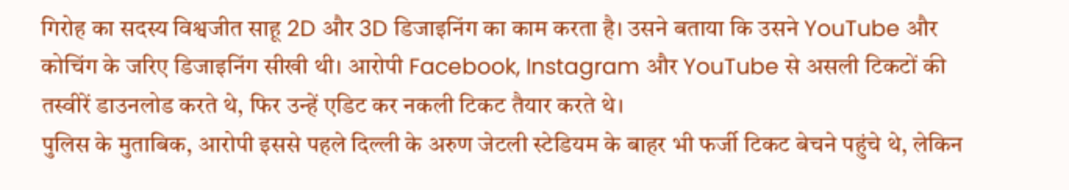गिरोह का सदस्य विश्वजीत साहू 2D और 3D डिजाइनिंग का काम करता है। उसने बताया कि उसने YouTube और कोचिंग के जरिए डिजाइनिंग सीखी थी। आरोपी Facebook, Instagram और YouTube से असली टिकटों की तस्वीरें डाउनलोड करते थे, फिर उन्हें एडिट कर नकली टिकट तैयार करते थे।
पुलिस के मुताबिक, आरोपी इससे पहले दिल्ली के अरुण जेटली स्टेडियम के बाहर भी फर्जी टिकट बेचने पहुंचे थे, लेकिन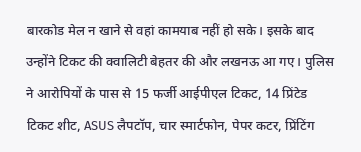बारकोड मेल न खाने से वहां कामयाब नहीं हो सके। इसके बाद उन्होंने टिकट की क्वालिटी बेहतर की और लखनऊ आ गए। पुलिस ने आरोपियों के पास से 15 फर्जी आईपीएल टिकट, 14 प्रिंटेड टिकट शीट, ASUS लैपटॉप, चार स्मार्टफोन, पेपर कटर, प्रिंटिंग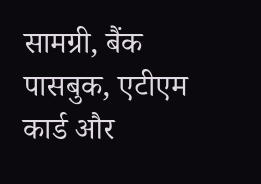सामग्री, बैंक पासबुक, एटीएम कार्ड और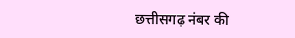छत्तीसगढ़ नंबर की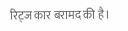रिट्ज कार बरामद की है।